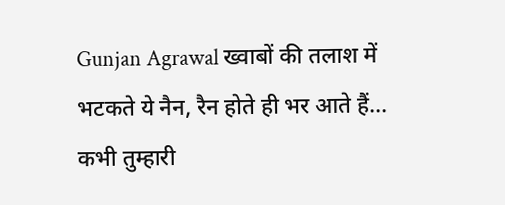Gunjan Agrawal ख्वाबों की तलाश में भटकते ये नैन, रैन होते ही भर आते हैं... कभी तुम्हारी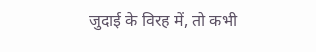जुदाई के विरह में, तो कभी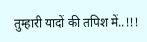तुम्हारी यादों की तपिश में..!!!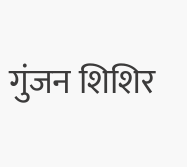गुंजन शिशिर